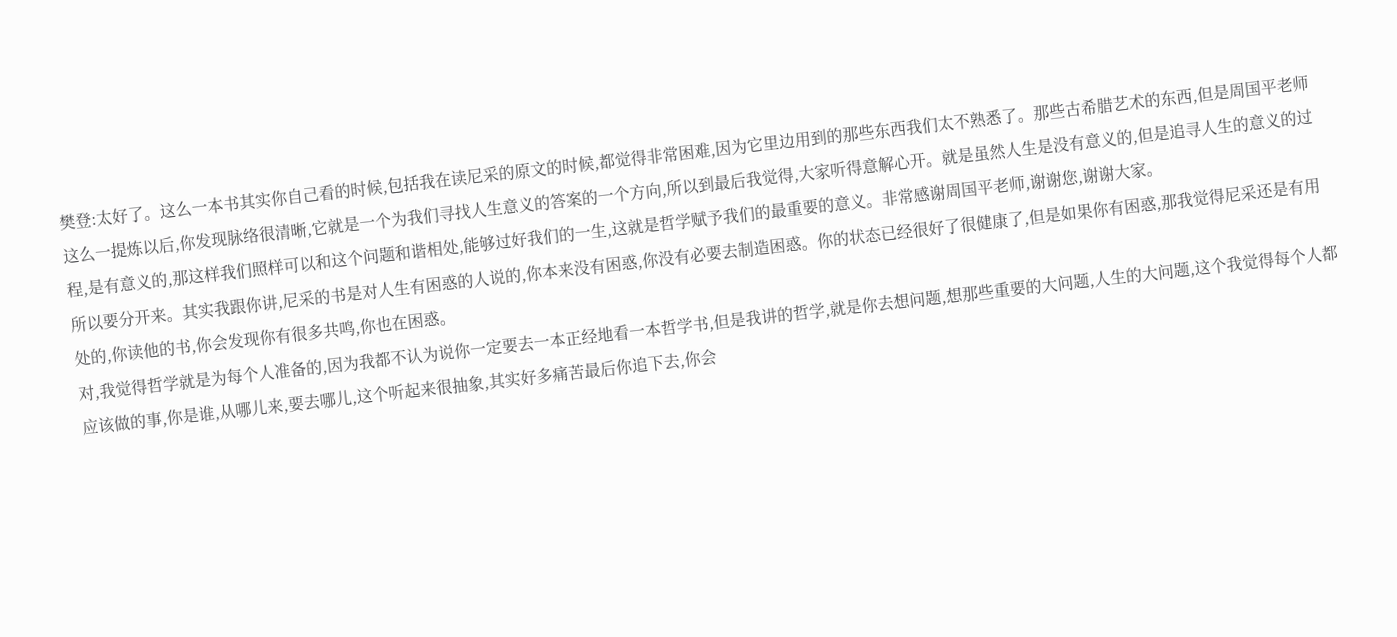樊登:太好了。这么一本书其实你自己看的时候,包括我在读尼采的原文的时候,都觉得非常困难,因为它里边用到的那些东西我们太不熟悉了。那些古希腊艺术的东西,但是周国平老师这么一提炼以后,你发现脉络很清晰,它就是一个为我们寻找人生意义的答案的一个方向,所以到最后我觉得,大家听得意解心开。就是虽然人生是没有意义的,但是追寻人生的意义的过程,是有意义的,那这样我们照样可以和这个问题和谐相处,能够过好我们的一生,这就是哲学赋予我们的最重要的意义。非常感谢周国平老师,谢谢您,谢谢大家。
所以要分开来。其实我跟你讲,尼采的书是对人生有困惑的人说的,你本来没有困惑,你没有必要去制造困惑。你的状态已经很好了很健康了,但是如果你有困惑,那我觉得尼采还是有用处的,你读他的书,你会发现你有很多共鸣,你也在困惑。
对,我觉得哲学就是为每个人准备的,因为我都不认为说你一定要去一本正经地看一本哲学书,但是我讲的哲学,就是你去想问题,想那些重要的大问题,人生的大问题,这个我觉得每个人都应该做的事,你是谁,从哪儿来,要去哪儿,这个听起来很抽象,其实好多痛苦最后你追下去,你会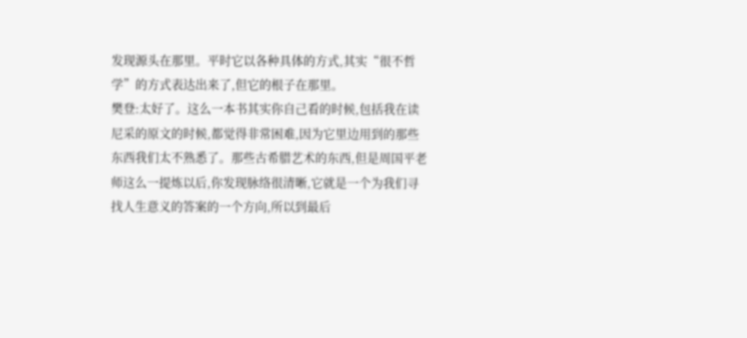发现源头在那里。平时它以各种具体的方式,其实“很不哲学”的方式表达出来了,但它的根子在那里。
樊登:太好了。这么一本书其实你自己看的时候,包括我在读尼采的原文的时候,都觉得非常困难,因为它里边用到的那些东西我们太不熟悉了。那些古希腊艺术的东西,但是周国平老师这么一提炼以后,你发现脉络很清晰,它就是一个为我们寻找人生意义的答案的一个方向,所以到最后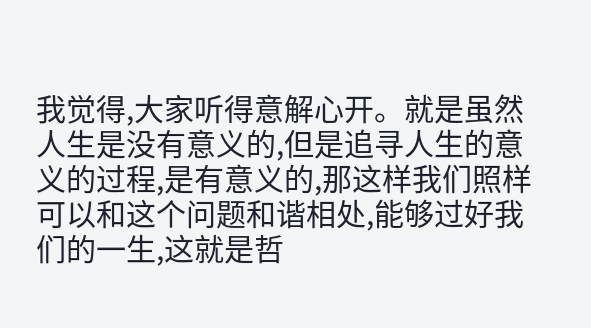我觉得,大家听得意解心开。就是虽然人生是没有意义的,但是追寻人生的意义的过程,是有意义的,那这样我们照样可以和这个问题和谐相处,能够过好我们的一生,这就是哲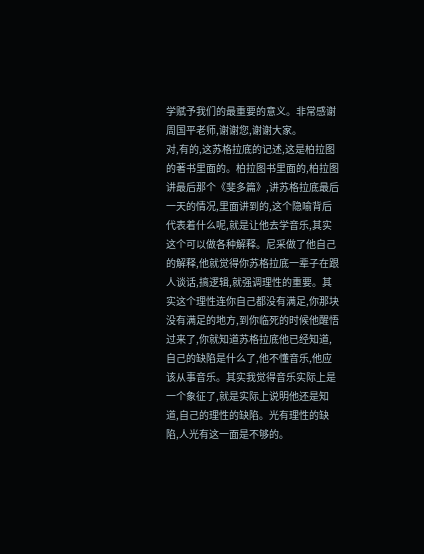学赋予我们的最重要的意义。非常感谢周国平老师,谢谢您,谢谢大家。
对,有的,这苏格拉底的记述,这是柏拉图的著书里面的。柏拉图书里面的,柏拉图讲最后那个《斐多篇》,讲苏格拉底最后一天的情况,里面讲到的,这个隐喻背后代表着什么呢,就是让他去学音乐,其实这个可以做各种解释。尼采做了他自己的解释,他就觉得你苏格拉底一辈子在跟人谈话,搞逻辑,就强调理性的重要。其实这个理性连你自己都没有满足,你那块没有满足的地方,到你临死的时候他醒悟过来了,你就知道苏格拉底他已经知道,自己的缺陷是什么了,他不懂音乐,他应该从事音乐。其实我觉得音乐实际上是一个象征了,就是实际上说明他还是知道,自己的理性的缺陷。光有理性的缺陷,人光有这一面是不够的。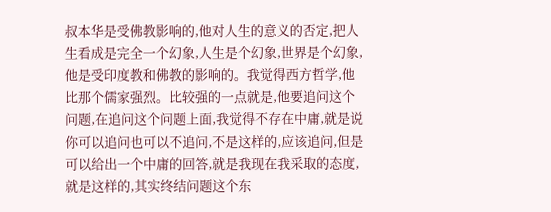叔本华是受佛教影响的,他对人生的意义的否定,把人生看成是完全一个幻象,人生是个幻象,世界是个幻象,他是受印度教和佛教的影响的。我觉得西方哲学,他比那个儒家强烈。比较强的一点就是,他要追问这个问题,在追问这个问题上面,我觉得不存在中庸,就是说你可以追问也可以不追问,不是这样的,应该追问,但是可以给出一个中庸的回答,就是我现在我采取的态度,就是这样的,其实终结问题这个东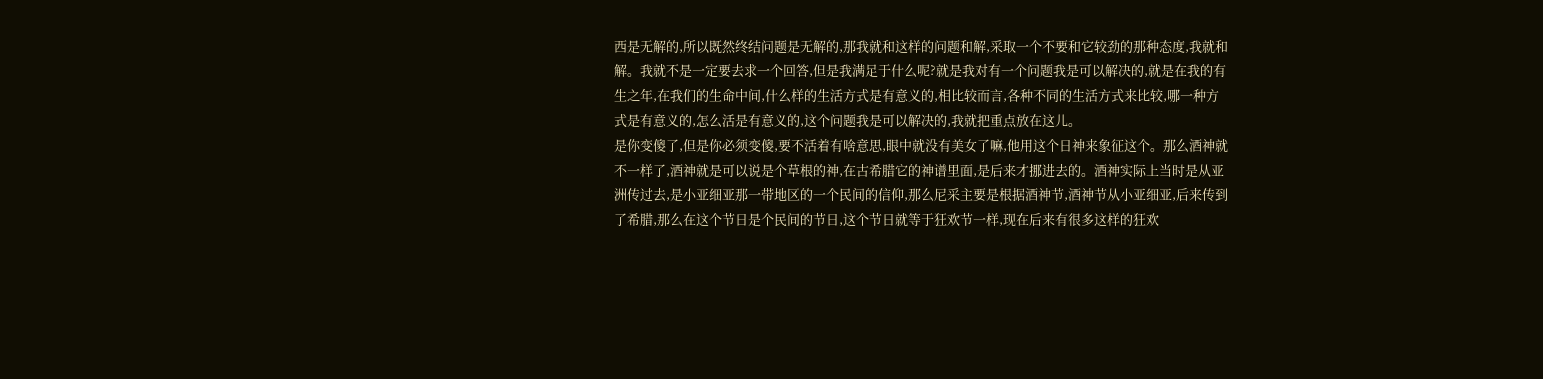西是无解的,所以既然终结问题是无解的,那我就和这样的问题和解,采取一个不要和它较劲的那种态度,我就和解。我就不是一定要去求一个回答,但是我满足于什么呢?就是我对有一个问题我是可以解决的,就是在我的有生之年,在我们的生命中间,什么样的生活方式是有意义的,相比较而言,各种不同的生活方式来比较,哪一种方式是有意义的,怎么活是有意义的,这个问题我是可以解决的,我就把重点放在这儿。
是你变傻了,但是你必须变傻,要不活着有啥意思,眼中就没有美女了嘛,他用这个日神来象征这个。那么酒神就不一样了,酒神就是可以说是个草根的神,在古希腊它的神谱里面,是后来才挪进去的。酒神实际上当时是从亚洲传过去,是小亚细亚那一带地区的一个民间的信仰,那么尼采主要是根据酒神节,酒神节从小亚细亚,后来传到了希腊,那么在这个节日是个民间的节日,这个节日就等于狂欢节一样,现在后来有很多这样的狂欢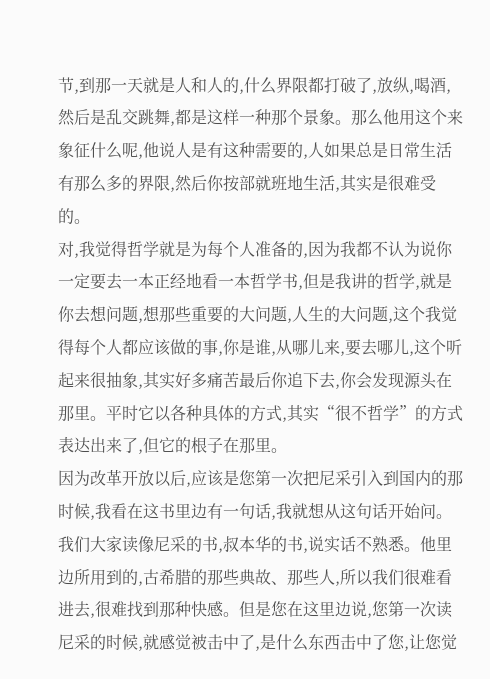节,到那一天就是人和人的,什么界限都打破了,放纵,喝酒,然后是乱交跳舞,都是这样一种那个景象。那么他用这个来象征什么呢,他说人是有这种需要的,人如果总是日常生活有那么多的界限,然后你按部就班地生活,其实是很难受的。
对,我觉得哲学就是为每个人准备的,因为我都不认为说你一定要去一本正经地看一本哲学书,但是我讲的哲学,就是你去想问题,想那些重要的大问题,人生的大问题,这个我觉得每个人都应该做的事,你是谁,从哪儿来,要去哪儿,这个听起来很抽象,其实好多痛苦最后你追下去,你会发现源头在那里。平时它以各种具体的方式,其实“很不哲学”的方式表达出来了,但它的根子在那里。
因为改革开放以后,应该是您第一次把尼采引入到国内的那时候,我看在这书里边有一句话,我就想从这句话开始问。我们大家读像尼采的书,叔本华的书,说实话不熟悉。他里边所用到的,古希腊的那些典故、那些人,所以我们很难看进去,很难找到那种快感。但是您在这里边说,您第一次读尼采的时候,就感觉被击中了,是什么东西击中了您,让您觉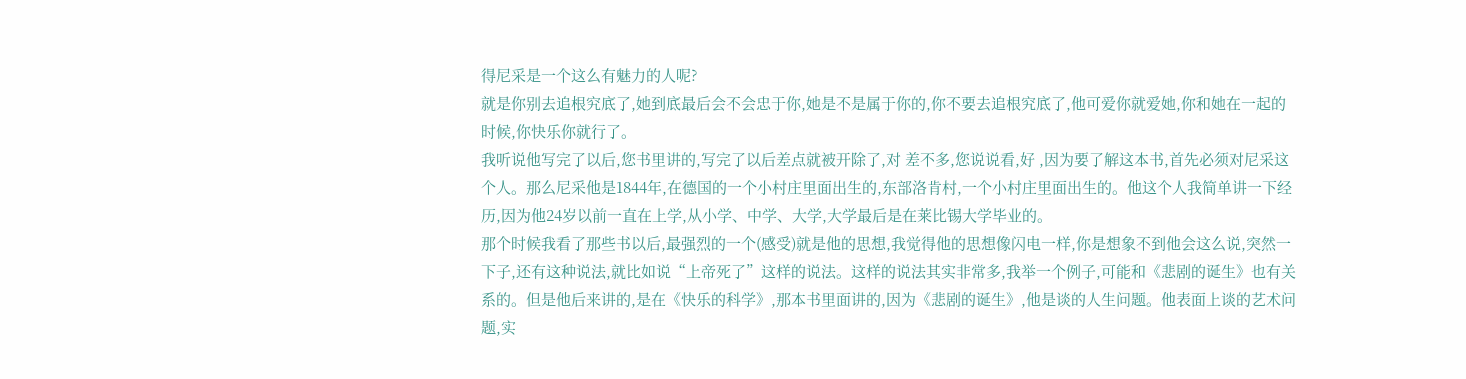得尼采是一个这么有魅力的人呢?
就是你别去追根究底了,她到底最后会不会忠于你,她是不是属于你的,你不要去追根究底了,他可爱你就爱她,你和她在一起的时候,你快乐你就行了。
我听说他写完了以后,您书里讲的,写完了以后差点就被开除了,对 差不多,您说说看,好 ,因为要了解这本书,首先必须对尼采这个人。那么尼采他是1844年,在德国的一个小村庄里面出生的,东部洛肯村,一个小村庄里面出生的。他这个人我简单讲一下经历,因为他24岁以前一直在上学,从小学、中学、大学,大学最后是在莱比锡大学毕业的。
那个时候我看了那些书以后,最强烈的一个(感受)就是他的思想,我觉得他的思想像闪电一样,你是想象不到他会这么说,突然一下子,还有这种说法,就比如说“上帝死了”这样的说法。这样的说法其实非常多,我举一个例子,可能和《悲剧的诞生》也有关系的。但是他后来讲的,是在《快乐的科学》,那本书里面讲的,因为《悲剧的诞生》,他是谈的人生问题。他表面上谈的艺术问题,实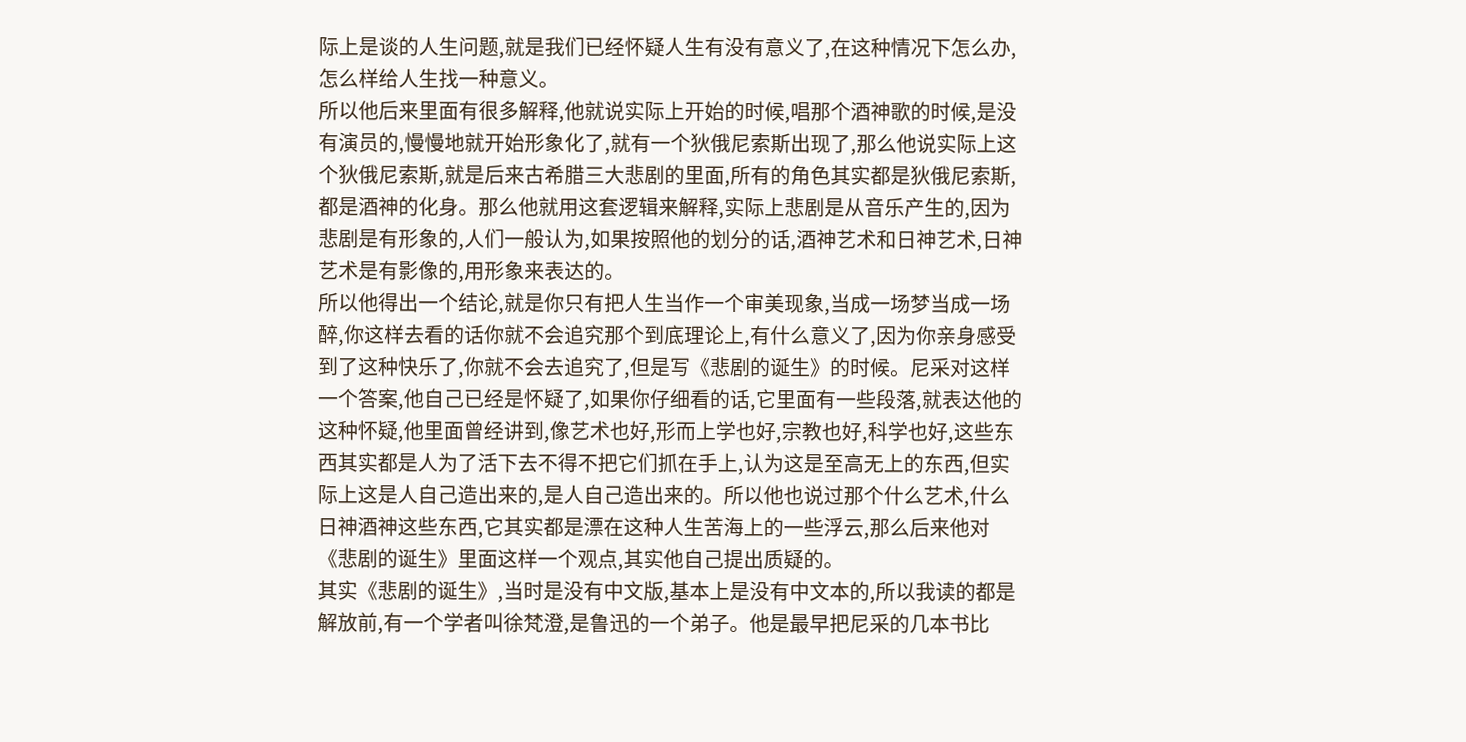际上是谈的人生问题,就是我们已经怀疑人生有没有意义了,在这种情况下怎么办,怎么样给人生找一种意义。
所以他后来里面有很多解释,他就说实际上开始的时候,唱那个酒神歌的时候,是没有演员的,慢慢地就开始形象化了,就有一个狄俄尼索斯出现了,那么他说实际上这个狄俄尼索斯,就是后来古希腊三大悲剧的里面,所有的角色其实都是狄俄尼索斯,都是酒神的化身。那么他就用这套逻辑来解释,实际上悲剧是从音乐产生的,因为悲剧是有形象的,人们一般认为,如果按照他的划分的话,酒神艺术和日神艺术,日神艺术是有影像的,用形象来表达的。
所以他得出一个结论,就是你只有把人生当作一个审美现象,当成一场梦当成一场醉,你这样去看的话你就不会追究那个到底理论上,有什么意义了,因为你亲身感受到了这种快乐了,你就不会去追究了,但是写《悲剧的诞生》的时候。尼采对这样一个答案,他自己已经是怀疑了,如果你仔细看的话,它里面有一些段落,就表达他的这种怀疑,他里面曾经讲到,像艺术也好,形而上学也好,宗教也好,科学也好,这些东西其实都是人为了活下去不得不把它们抓在手上,认为这是至高无上的东西,但实际上这是人自己造出来的,是人自己造出来的。所以他也说过那个什么艺术,什么日神酒神这些东西,它其实都是漂在这种人生苦海上的一些浮云,那么后来他对《悲剧的诞生》里面这样一个观点,其实他自己提出质疑的。
其实《悲剧的诞生》,当时是没有中文版,基本上是没有中文本的,所以我读的都是解放前,有一个学者叫徐梵澄,是鲁迅的一个弟子。他是最早把尼采的几本书比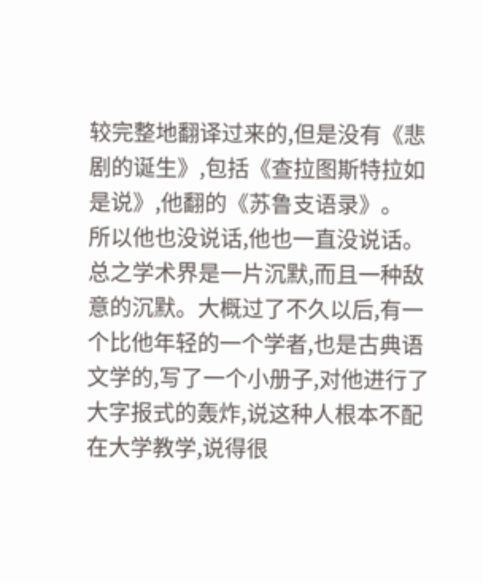较完整地翻译过来的,但是没有《悲剧的诞生》,包括《查拉图斯特拉如是说》,他翻的《苏鲁支语录》。
所以他也没说话,他也一直没说话。总之学术界是一片沉默,而且一种敌意的沉默。大概过了不久以后,有一个比他年轻的一个学者,也是古典语文学的,写了一个小册子,对他进行了大字报式的轰炸,说这种人根本不配在大学教学,说得很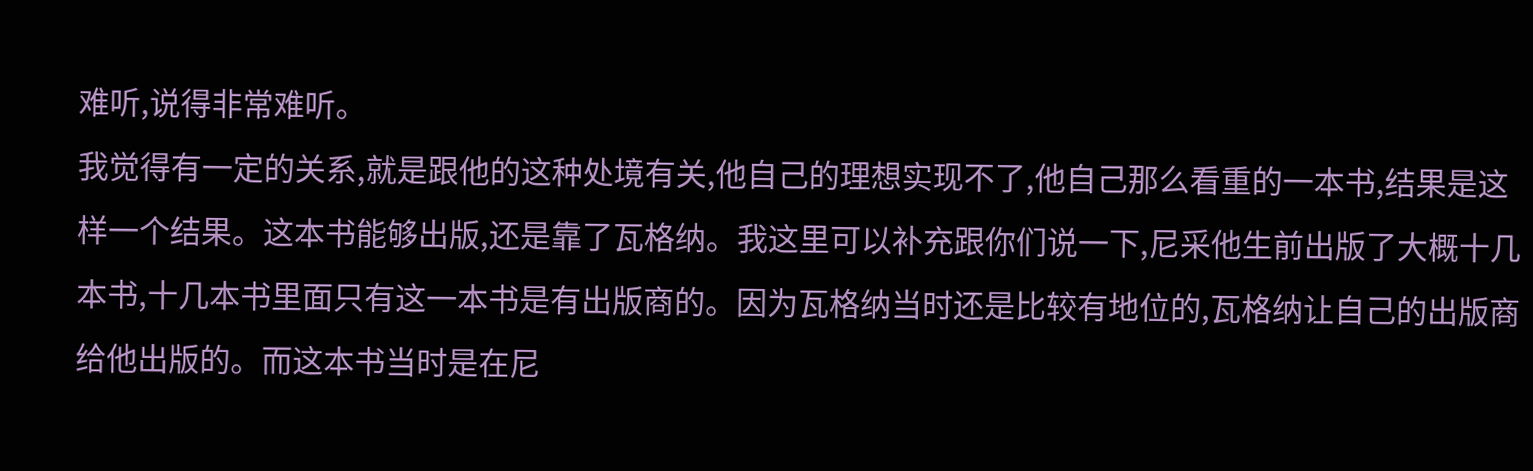难听,说得非常难听。
我觉得有一定的关系,就是跟他的这种处境有关,他自己的理想实现不了,他自己那么看重的一本书,结果是这样一个结果。这本书能够出版,还是靠了瓦格纳。我这里可以补充跟你们说一下,尼采他生前出版了大概十几本书,十几本书里面只有这一本书是有出版商的。因为瓦格纳当时还是比较有地位的,瓦格纳让自己的出版商给他出版的。而这本书当时是在尼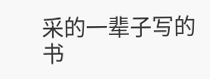采的一辈子写的书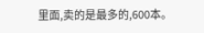里面,卖的是最多的,600本。